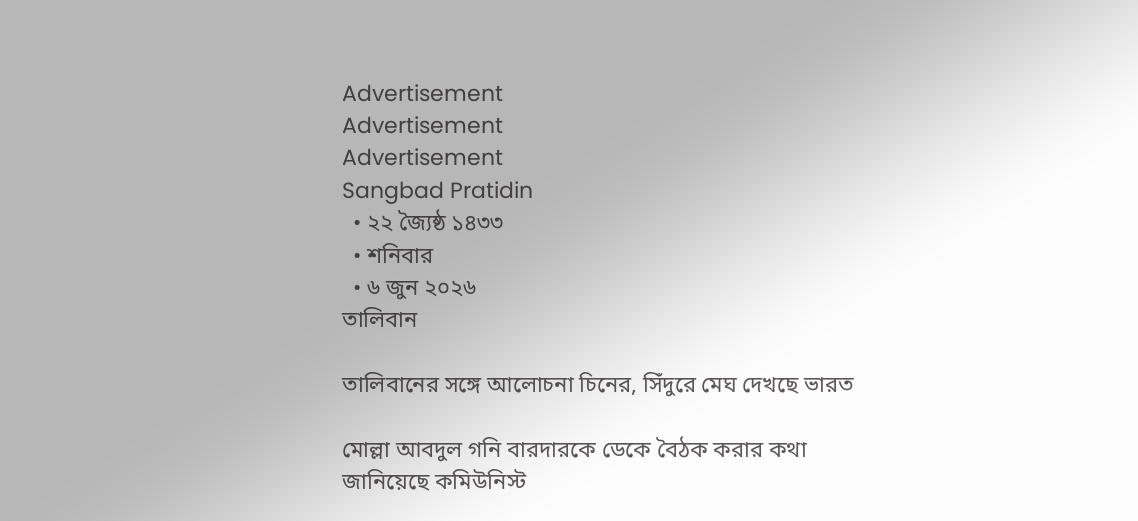Advertisement
Advertisement
Advertisement
Sangbad Pratidin
  • ২২ জ্যৈষ্ঠ ১৪৩৩
  • শনিবার
  • ৬ জুন ২০২৬
তালিবান

তালিবানের সঙ্গে আলোচনা চিনের, সিঁদুরে মেঘ দেখছে ভারত

মোল্লা আবদুল গনি বারদারকে ডেকে বৈঠক করার কথা জানিয়েছে কমিউনিস্ট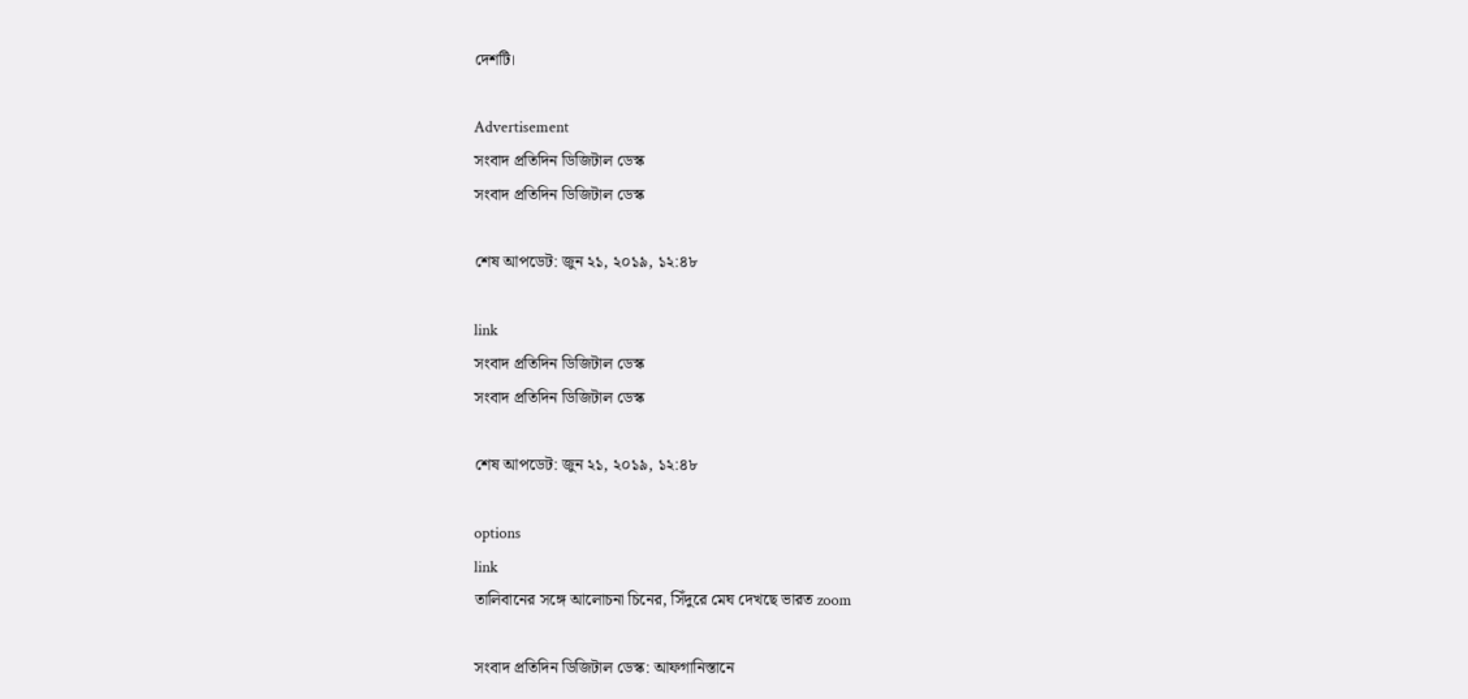দেশটি।

Advertisement
সংবাদ প্রতিদিন ডিজিটাল ডেস্ক
সংবাদ প্রতিদিন ডিজিটাল ডেস্ক

শেষ আপডেট: জুন ২১, ২০১৯, ১২:৪৮

link
সংবাদ প্রতিদিন ডিজিটাল ডেস্ক
সংবাদ প্রতিদিন ডিজিটাল ডেস্ক

শেষ আপডেট: জুন ২১, ২০১৯, ১২:৪৮

options
link
তালিবানের সঙ্গে আলোচনা চিনের, সিঁদুরে মেঘ দেখছে ভারত zoom

সংবাদ প্রতিদিন ডিজিটাল ডেস্ক: আফগানিস্তানে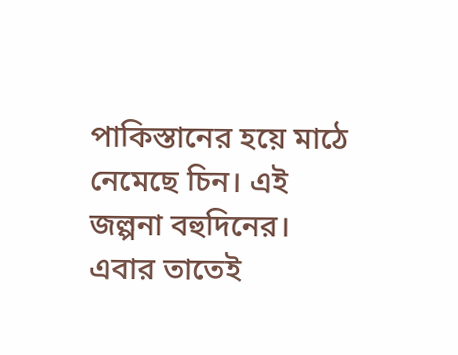পাকিস্তানের হয়ে মাঠে নেমেছে চিন। এই জল্পনা বহুদিনের। এবার তাতেই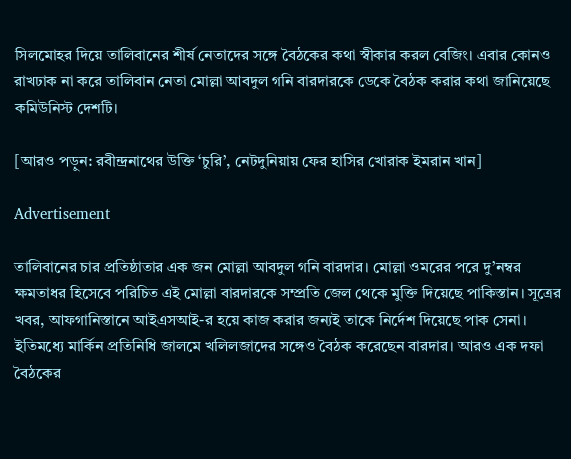সিলমোহর দিয়ে তালিবানের শীর্ষ নেতাদের সঙ্গে বৈঠকের কথা স্বীকার করল বেজিং। এবার কোনও রাখঢাক না করে তালিবান নেতা মোল্লা আবদুল গনি বারদারকে ডেকে বৈঠক করার কথা জানিয়েছে কমিউনিস্ট দেশটি।

[আরও পড়ুন: রবীন্দ্রনাথের উক্তি ‘চুরি’, নেটদুনিয়ায় ফের হাসির খোরাক ইমরান খান]

Advertisement

তালিবানের চার প্রতিষ্ঠাতার এক জন মোল্লা আবদুল গনি বারদার। মোল্লা ওমরের পরে দু’নম্বর ক্ষমতাধর হিসেবে পরিচিত এই মোল্লা বারদারকে সম্প্রতি জেল থেকে মুক্তি দিয়েছে পাকিস্তান। সূত্রের খবর, আফগানিস্তানে আইএসআই-র হয়ে কাজ করার জন্যই তাকে নির্দেশ দিয়েছে পাক সেনা। ইতিমধ্যে মার্কিন প্রতিনিধি জালমে খলিলজাদের সঙ্গেও বৈঠক করেছেন বারদার। আরও এক দফা বৈঠকের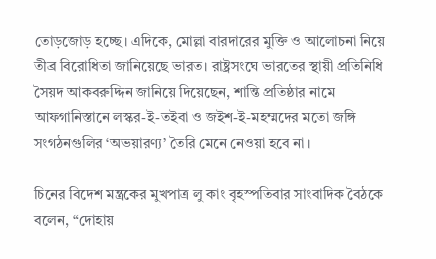তোড়জোড় হচ্ছে। এদিকে, মোল্লা বারদারের মুক্তি ও আলোচনা নিয়ে তীব্র বিরোধিতা জানিয়েছে ভারত। রাষ্ট্রসংঘে ভারতের স্থায়ী প্রতিনিধি সৈয়দ আকবরুদ্দিন জানিয়ে দিয়েছেন, শান্তি প্রতিষ্ঠার নামে আফগানিস্তানে লস্কর-ই-তইবা ও জইশ-ই-মহম্মদের মতো জঙ্গি সংগঠনগুলির ‘অভয়ারণ্য’ তৈরি মেনে নেওয়া হবে না।

চিনের বিদেশ মন্ত্রকের মুখপাত্র লু কাং বৃহস্পতিবার সাংবাদিক বৈঠকে বলেন, “দোহায়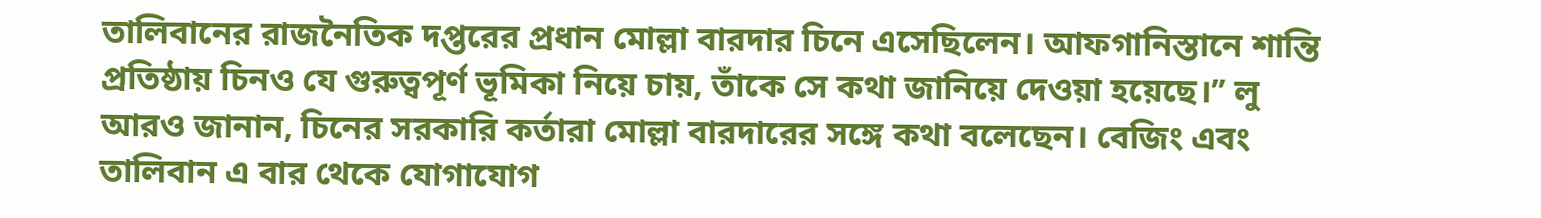তালিবানের রাজনৈতিক দপ্তরের প্রধান মোল্লা বারদার চিনে এসেছিলেন। আফগানিস্তানে শান্তি প্রতিষ্ঠায় চিনও যে গুরুত্বপূর্ণ ভূমিকা নিয়ে চায়, তাঁকে সে কথা জানিয়ে দেওয়া হয়েছে।’’ লু আরও জানান, চিনের সরকারি কর্তারা মোল্লা বারদারের সঙ্গে কথা বলেছেন। বেজিং এবং তালিবান এ বার থেকে যোগাযোগ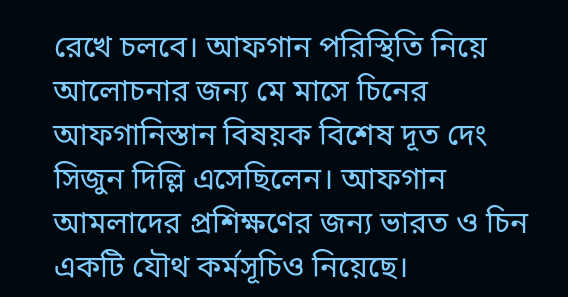রেখে চলবে। আফগান পরিস্থিতি নিয়ে আলোচনার জন্য মে মাসে চিনের আফগানিস্তান বিষয়ক বিশেষ দূত দেং সিজুন দিল্লি এসেছিলেন। আফগান আমলাদের প্রশিক্ষণের জন্য ভারত ও চিন একটি যৌথ কর্মসূচিও নিয়েছে।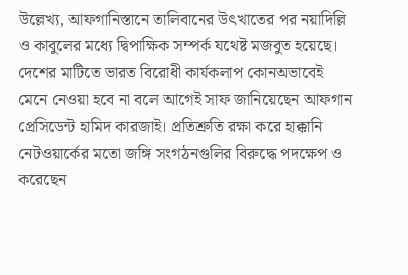উল্লেখ্য, আফগানিস্তানে তালিবানের উৎখাতের পর নয়াদিল্লি ও কাবুলের মধ্যে দ্বিপাক্ষিক সম্পর্ক যথেষ্ট মজবুত হয়েছে। দেশের মাটিতে ভারত বিরোধী কার্যকলাপ কোনঅভাবেই মেনে নেওয়া হবে না বলে আগেই সাফ জানিয়েছেন আফগান প্রেসিডেন্ট হামিদ কারজাই। প্রতিশ্রুতি রক্ষা করে হাক্কানি নেটওয়ার্কের মতো জঙ্গি সংগঠনগুলির বিরুদ্ধে পদক্ষেপ ও করেছেন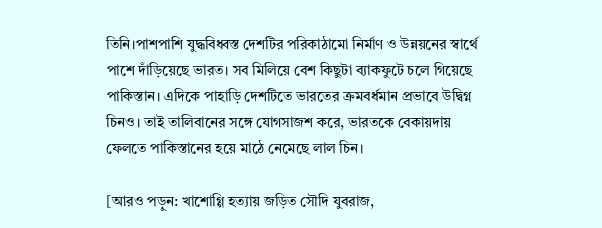তিনি।পাশপাশি যুদ্ধবিধ্বস্ত দেশটির পরিকাঠামো নির্মাণ ও উন্নয়নের স্বার্থে পাশে দাঁড়িয়েছে ভারত। সব মিলিয়ে বেশ কিছুটা ব্যাকফুটে চলে গিয়েছে পাকিস্তান। এদিকে পাহাড়ি দেশটিতে ভারতের ক্রমবর্ধমান প্রভাবে উদ্বিগ্ন চিনও। তাই তালিবানের সঙ্গে যোগসাজশ করে, ভারতকে বেকায়দায় ফেলতে পাকিস্তানের হয়ে মাঠে নেমেছে লাল চিন।

[আরও পড়ুন: খাশোগ্গি হত্যায় জড়িত সৌদি যুবরাজ,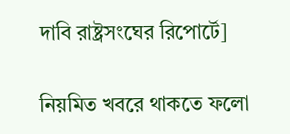দাবি রাষ্ট্রসংঘের রিপোর্টে]

নিয়মিত খবরে থাকতে ফলো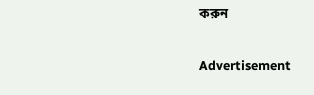করুন

Advertisement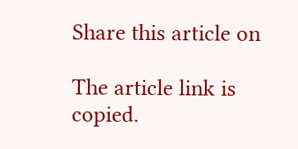Share this article on

The article link is copied.